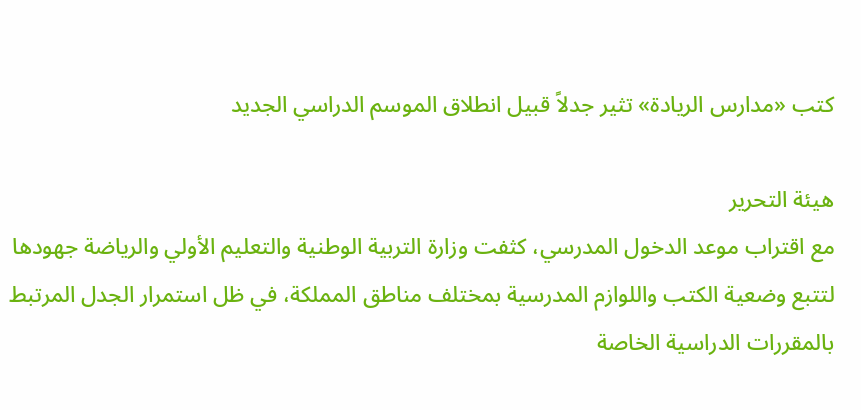كتب «مدارس الريادة» تثير جدلاً قبيل انطلاق الموسم الدراسي الجديد

هيئة التحرير
مع اقتراب موعد الدخول المدرسي، كثفت وزارة التربية الوطنية والتعليم الأولي والرياضة جهودها لتتبع وضعية الكتب واللوازم المدرسية بمختلف مناطق المملكة، في ظل استمرار الجدل المرتبط بالمقررات الدراسية الخاصة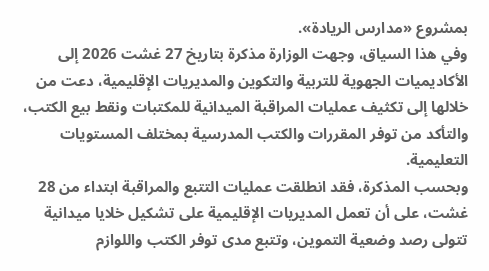بمشروع «مدارس الريادة».
وفي هذا السياق، وجهت الوزارة مذكرة بتاريخ 27 غشت 2026 إلى الأكاديميات الجهوية للتربية والتكوين والمديريات الإقليمية، دعت من خلالها إلى تكثيف عمليات المراقبة الميدانية للمكتبات ونقط بيع الكتب، والتأكد من توفر المقررات والكتب المدرسية بمختلف المستويات التعليمية.
وبحسب المذكرة، فقد انطلقت عمليات التتبع والمراقبة ابتداء من 28 غشت، على أن تعمل المديريات الإقليمية على تشكيل خلايا ميدانية تتولى رصد وضعية التموين، وتتبع مدى توفر الكتب واللوازم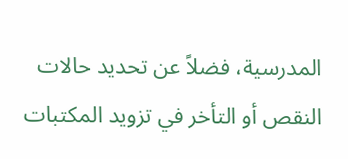المدرسية، فضلاً عن تحديد حالات النقص أو التأخر في تزويد المكتبات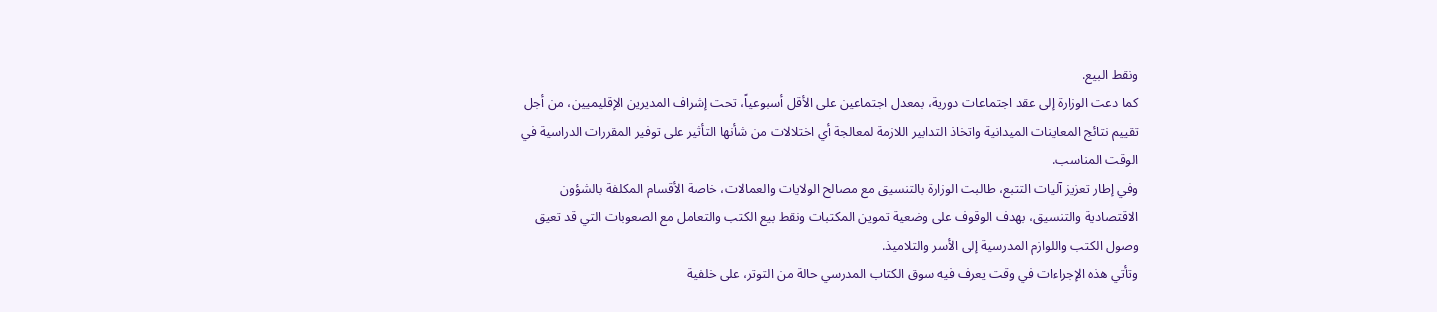ونقط البيع.
كما دعت الوزارة إلى عقد اجتماعات دورية، بمعدل اجتماعين على الأقل أسبوعياً، تحت إشراف المديرين الإقليميين، من أجل تقييم نتائج المعاينات الميدانية واتخاذ التدابير اللازمة لمعالجة أي اختلالات من شأنها التأثير على توفير المقررات الدراسية في الوقت المناسب.
وفي إطار تعزيز آليات التتبع، طالبت الوزارة بالتنسيق مع مصالح الولايات والعمالات، خاصة الأقسام المكلفة بالشؤون الاقتصادية والتنسيق، بهدف الوقوف على وضعية تموين المكتبات ونقط بيع الكتب والتعامل مع الصعوبات التي قد تعيق وصول الكتب واللوازم المدرسية إلى الأسر والتلاميذ.
وتأتي هذه الإجراءات في وقت يعرف فيه سوق الكتاب المدرسي حالة من التوتر، على خلفية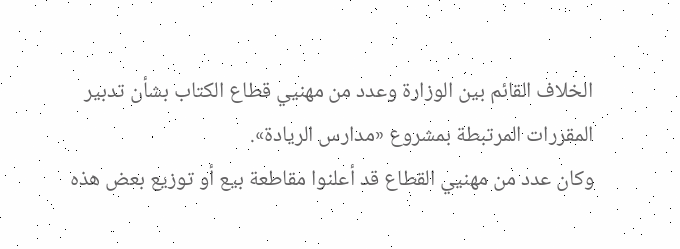الخلاف القائم بين الوزارة وعدد من مهنيي قطاع الكتاب بشأن تدبير المقررات المرتبطة بمشروع «مدارس الريادة».
وكان عدد من مهنيي القطاع قد أعلنوا مقاطعة بيع أو توزيع بعض هذه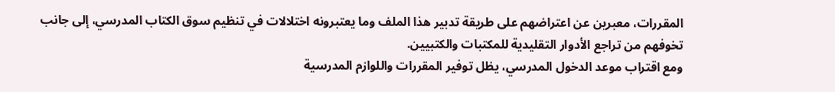المقررات، معبرين عن اعتراضهم على طريقة تدبير هذا الملف وما يعتبرونه اختلالات في تنظيم سوق الكتاب المدرسي، إلى جانب تخوفهم من تراجع الأدوار التقليدية للمكتبات والكتبيين.
ومع اقتراب موعد الدخول المدرسي، يظل توفير المقررات واللوازم المدرسية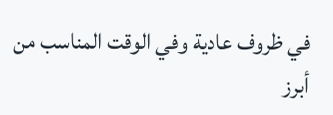في ظروف عادية وفي الوقت المناسب من أبرز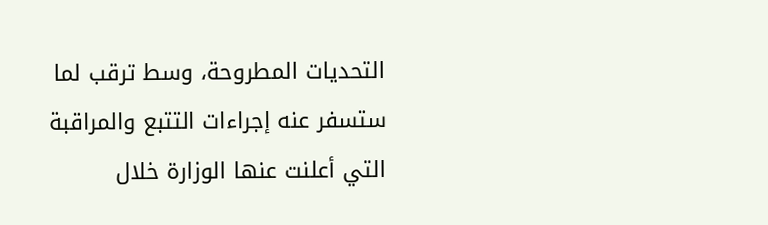التحديات المطروحة، وسط ترقب لما ستسفر عنه إجراءات التتبع والمراقبة التي أعلنت عنها الوزارة خلال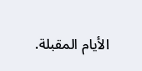الأيام المقبلة.